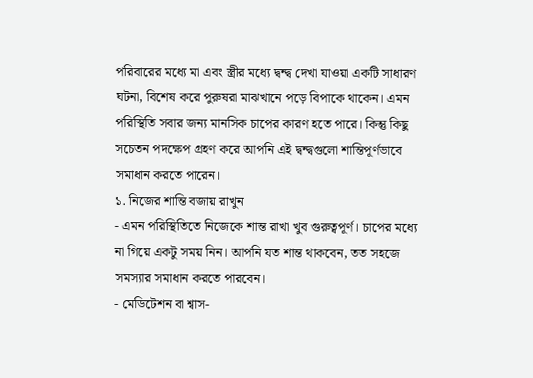পরিবারের মধ্যে মা এবং স্ত্রীর মধ্যে দ্বন্দ্ব দেখা যাওয়া একটি সাধারণ ঘটনা, বিশেষ করে পুরুষরা মাঝখানে পড়ে বিপাকে থাকেন। এমন পরিস্থিতি সবার জন্য মানসিক চাপের কারণ হতে পারে। কিন্তু কিছু সচেতন পদক্ষেপ গ্রহণ করে আপনি এই দ্বন্দ্বগুলো শান্তিপূর্ণভাবে সমাধান করতে পারেন।
১. নিজের শান্তি বজায় রাখুন
- এমন পরিস্থিতিতে নিজেকে শান্ত রাখা খুব গুরুত্বপূর্ণ। চাপের মধ্যে না গিয়ে একটু সময় নিন। আপনি যত শান্ত থাকবেন, তত সহজে সমস্যার সমাধান করতে পারবেন।
- মেডিটেশন বা শ্বাস-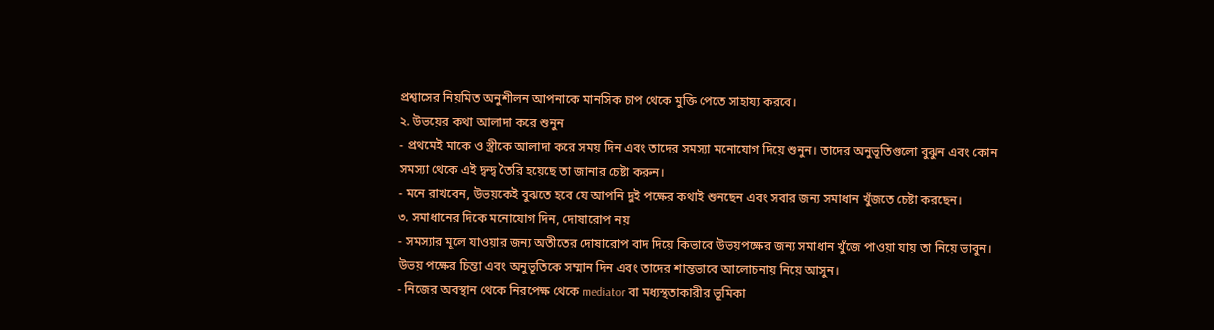প্রশ্বাসের নিয়মিত অনুশীলন আপনাকে মানসিক চাপ থেকে মুক্তি পেতে সাহায্য করবে।
২. উভয়ের কথা আলাদা করে শুনুন
- প্রথমেই মাকে ও স্ত্রীকে আলাদা করে সময় দিন এবং তাদের সমস্যা মনোযোগ দিয়ে শুনুন। তাদের অনুভূতিগুলো বুঝুন এবং কোন সমস্যা থেকে এই দ্বন্দ্ব তৈরি হয়েছে তা জানার চেষ্টা করুন।
- মনে রাখবেন, উভয়কেই বুঝতে হবে যে আপনি দুই পক্ষের কথাই শুনছেন এবং সবার জন্য সমাধান খুঁজতে চেষ্টা করছেন।
৩. সমাধানের দিকে মনোযোগ দিন, দোষারোপ নয়
- সমস্যার মূলে যাওয়ার জন্য অতীতের দোষারোপ বাদ দিয়ে কিভাবে উভয়পক্ষের জন্য সমাধান খুঁজে পাওয়া যায় তা নিয়ে ভাবুন। উভয় পক্ষের চিন্তা এবং অনুভূতিকে সম্মান দিন এবং তাদের শান্তভাবে আলোচনায় নিয়ে আসুন।
- নিজের অবস্থান থেকে নিরপেক্ষ থেকে mediator বা মধ্যস্থতাকারীর ভূমিকা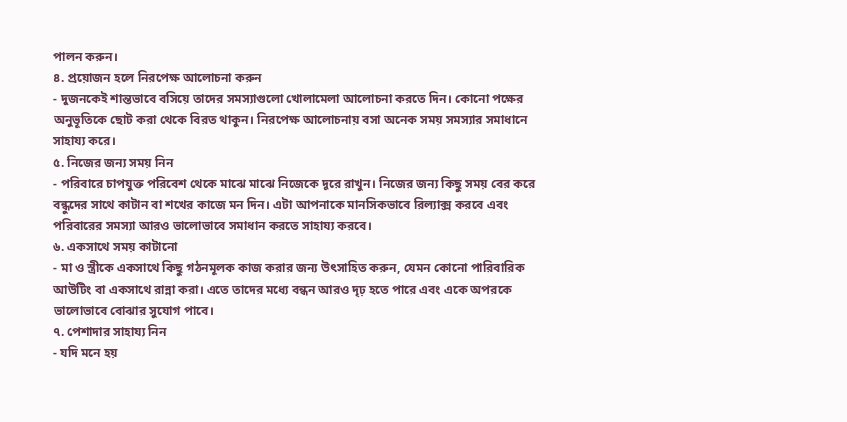পালন করুন।
৪. প্রয়োজন হলে নিরপেক্ষ আলোচনা করুন
- দুজনকেই শান্তভাবে বসিয়ে তাদের সমস্যাগুলো খোলামেলা আলোচনা করতে দিন। কোনো পক্ষের অনুভূতিকে ছোট করা থেকে বিরত থাকুন। নিরপেক্ষ আলোচনায় বসা অনেক সময় সমস্যার সমাধানে সাহায্য করে।
৫. নিজের জন্য সময় নিন
- পরিবারে চাপযুক্ত পরিবেশ থেকে মাঝে মাঝে নিজেকে দূরে রাখুন। নিজের জন্য কিছু সময় বের করে বন্ধুদের সাথে কাটান বা শখের কাজে মন দিন। এটা আপনাকে মানসিকভাবে রিল্যাক্স করবে এবং পরিবারের সমস্যা আরও ভালোভাবে সমাধান করতে সাহায্য করবে।
৬. একসাথে সময় কাটানো
- মা ও স্ত্রীকে একসাথে কিছু গঠনমূলক কাজ করার জন্য উৎসাহিত করুন, যেমন কোনো পারিবারিক আউটিং বা একসাথে রান্না করা। এতে তাদের মধ্যে বন্ধন আরও দৃঢ় হতে পারে এবং একে অপরকে ভালোভাবে বোঝার সুযোগ পাবে।
৭. পেশাদার সাহায্য নিন
- যদি মনে হয়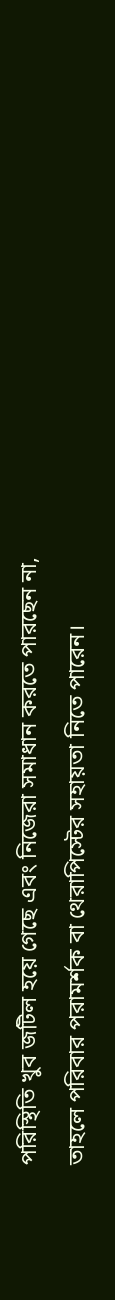পরিস্থিতি খুব জটিল হয়ে গেছে এবং নিজেরা সমাধান করতে পারছেন না, তাহলে পরিবার পরামর্শক বা থেরাপিস্টের সহায়তা নিতে পারেন।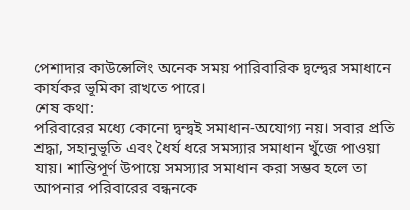পেশাদার কাউন্সেলিং অনেক সময় পারিবারিক দ্বন্দ্বের সমাধানে কার্যকর ভূমিকা রাখতে পারে।
শেষ কথা:
পরিবারের মধ্যে কোনো দ্বন্দ্বই সমাধান-অযোগ্য নয়। সবার প্রতি শ্রদ্ধা, সহানুভূতি এবং ধৈর্য ধরে সমস্যার সমাধান খুঁজে পাওয়া যায়। শান্তিপূর্ণ উপায়ে সমস্যার সমাধান করা সম্ভব হলে তা আপনার পরিবারের বন্ধনকে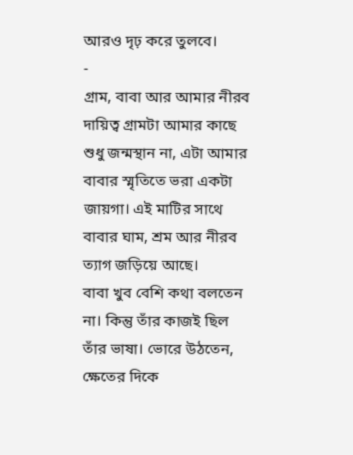আরও দৃঢ় করে তুলবে।
-
গ্রাম, বাবা আর আমার নীরব দায়িত্ব গ্রামটা আমার কাছে শুধু জন্মস্থান না, এটা আমার বাবার স্মৃতিতে ভরা একটা জায়গা। এই মাটির সাথে বাবার ঘাম, শ্রম আর নীরব ত্যাগ জড়িয়ে আছে।
বাবা খুব বেশি কথা বলতেন না। কিন্তু তাঁর কাজই ছিল তাঁর ভাষা। ভোরে উঠতেন, ক্ষেতের দিকে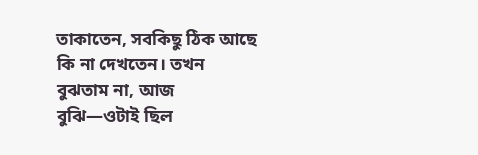তাকাতেন, সবকিছু ঠিক আছে কি না দেখতেন। তখন বুঝতাম না, আজ বুঝি—ওটাই ছিল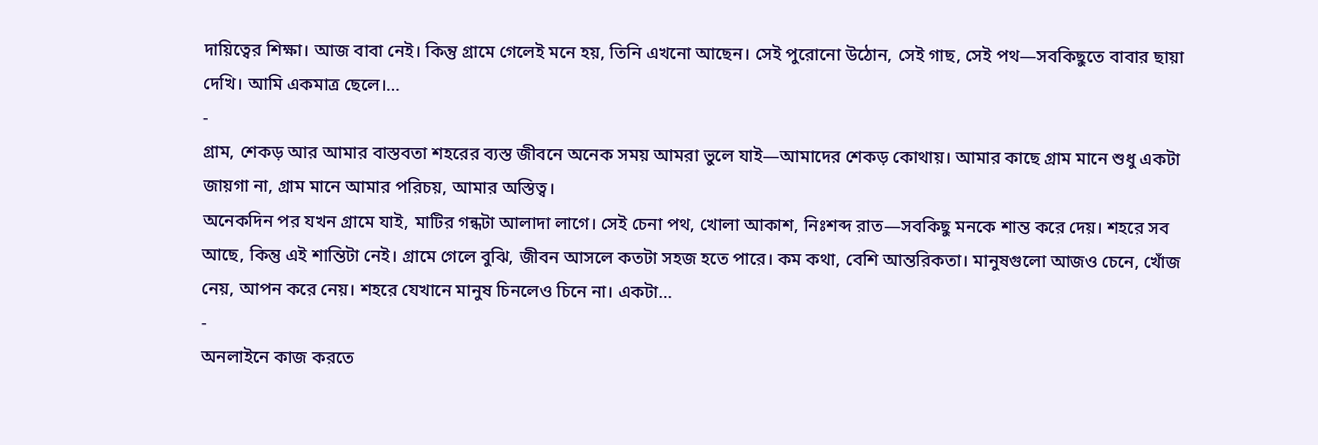দায়িত্বের শিক্ষা। আজ বাবা নেই। কিন্তু গ্রামে গেলেই মনে হয়, তিনি এখনো আছেন। সেই পুরোনো উঠোন, সেই গাছ, সেই পথ—সবকিছুতে বাবার ছায়া দেখি। আমি একমাত্র ছেলে।…
-
গ্রাম, শেকড় আর আমার বাস্তবতা শহরের ব্যস্ত জীবনে অনেক সময় আমরা ভুলে যাই—আমাদের শেকড় কোথায়। আমার কাছে গ্রাম মানে শুধু একটা জায়গা না, গ্রাম মানে আমার পরিচয়, আমার অস্তিত্ব।
অনেকদিন পর যখন গ্রামে যাই, মাটির গন্ধটা আলাদা লাগে। সেই চেনা পথ, খোলা আকাশ, নিঃশব্দ রাত—সবকিছু মনকে শান্ত করে দেয়। শহরে সব আছে, কিন্তু এই শান্তিটা নেই। গ্রামে গেলে বুঝি, জীবন আসলে কতটা সহজ হতে পারে। কম কথা, বেশি আন্তরিকতা। মানুষগুলো আজও চেনে, খোঁজ নেয়, আপন করে নেয়। শহরে যেখানে মানুষ চিনলেও চিনে না। একটা…
-
অনলাইনে কাজ করতে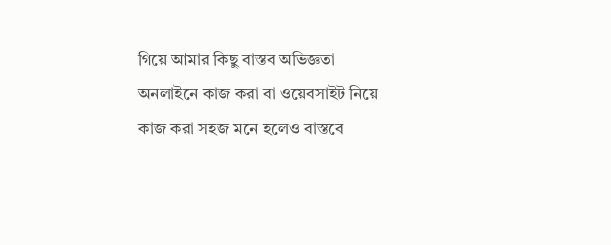গিয়ে আমার কিছু বাস্তব অভিজ্ঞতা
অনলাইনে কাজ করা বা ওয়েবসাইট নিয়ে কাজ করা সহজ মনে হলেও বাস্তবে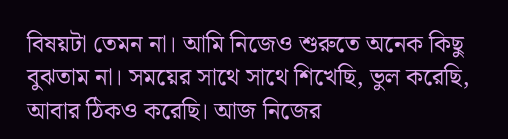বিষয়টা তেমন না। আমি নিজেও শুরুতে অনেক কিছু বুঝতাম না। সময়ের সাথে সাথে শিখেছি, ভুল করেছি, আবার ঠিকও করেছি। আজ নিজের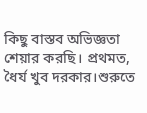কিছু বাস্তব অভিজ্ঞতা শেয়ার করছি। প্রথমত, ধৈর্য খুব দরকার।শুরুতে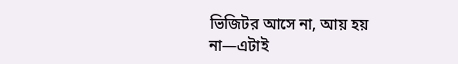ভিজিটর আসে না, আয় হয় না—এটাই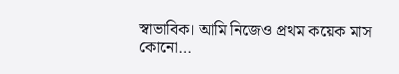স্বাভাবিক। আমি নিজেও প্রথম কয়েক মাস কোনো…